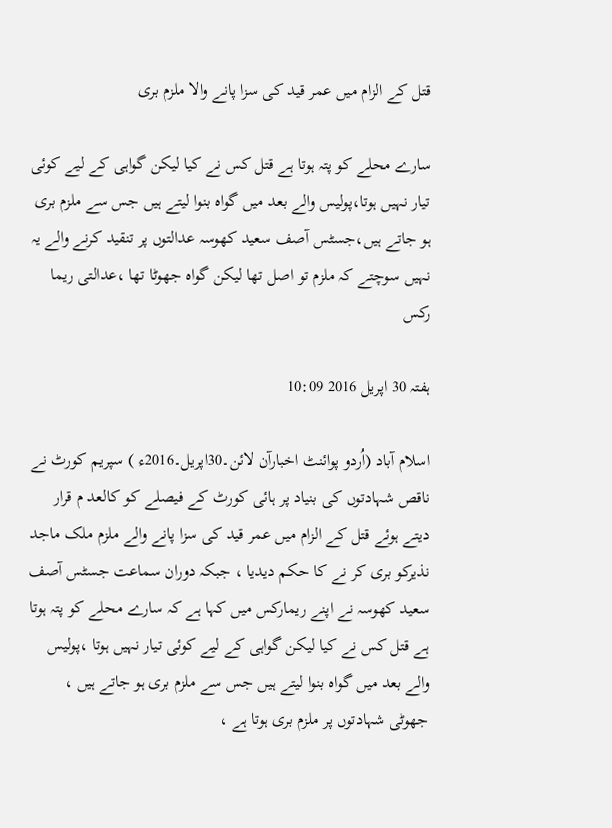قتل کے الزام میں عمر قید کی سزا پانے والا ملزم بری

سارے محلے کو پتہ ہوتا ہے قتل کس نے کیا لیکن گواہی کے لیے کوئی تیار نہیں ہوتا،پولیس والے بعد میں گواہ بنوا لیتے ہیں جس سے ملزم بری ہو جاتے ہیں،جسٹس آصف سعید کھوسہ عدالتوں پر تنقید کرنے والے یہ نہیں سوچتے کہ ملزم تو اصل تھا لیکن گواہ جھوٹا تھا ،عدالتی ریما رکس

ہفتہ 30 اپریل 2016 10:09

اسلام آباد (اُردو پوائنٹ اخبارآن لائن۔30اپریل۔2016ء ) سپریم کورٹ نے ناقص شہادتوں کی بنیاد پر ہائی کورٹ کے فیصلے کو کالعد م قرار دیتے ہوئے قتل کے الزام میں عمر قید کی سزا پانے والے ملزم ملک ماجد نذیرکو بری کر نے کا حکم دیدیا ، جبکہ دوران سماعت جسٹس آصف سعید کھوسہ نے اپنے ریمارکس میں کہا ہے کہ سارے محلے کو پتہ ہوتا ہے قتل کس نے کیا لیکن گواہی کے لیے کوئی تیار نہیں ہوتا ،پولیس والے بعد میں گواہ بنوا لیتے ہیں جس سے ملزم بری ہو جاتے ہیں ، جھوٹی شہادتوں پر ملزم بری ہوتا ہے ،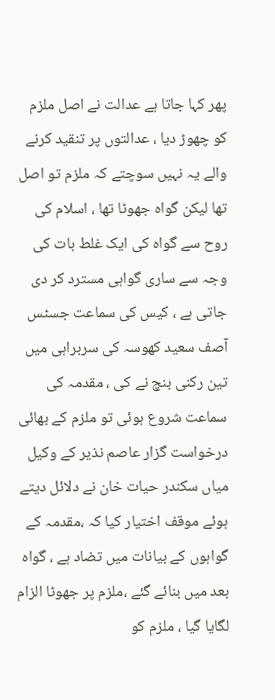پھر کہا جاتا ہے عدالت نے اصل ملزم کو چھوڑ دیا ، عدالتوں پر تنقید کرنے والے یہ نہیں سوچتے کہ ملزم تو اصل تھا لیکن گواہ جھوٹا تھا ، اسلام کی روح سے گواہ کی ایک غلط بات کی وجہ سے ساری گواہی مسترد کر دی جاتی ہے ، کیس کی سماعت جسٹس آصف سعید کھوسہ کی سربراہی میں تین رکنی بنچ نے کی ، مقدمہ کی سماعت شروع ہوئی تو ملزم کے بھائی درخواست گزار عاصم نذیر کے وکیل میاں سکندر حیات خان نے دلائل دیتے ہوئے موقف اختیار کیا کہ ،مقدمہ کے گواہوں کے بیانات میں تضاد ہے ، گواہ بعد میں بنائے گئے ،ملزم پر جھوٹا الزام لگایا گیا ، ملزم کو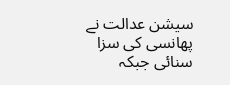سیشن عدالت نے پھانسی کی سزا سنائی جبکہ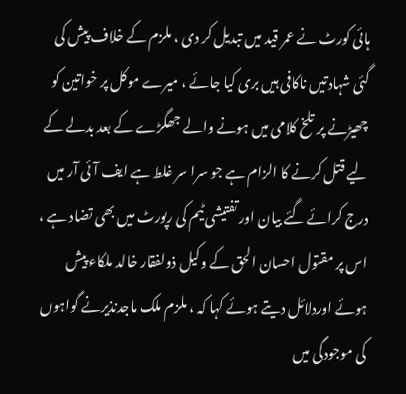ہائی کورٹ نے عمر قید میں تبدیل کر دی ، ملزم کے خلاف پیش کی گئی شہادتیں ناکافی ہیں بری کیا جائے ، میرے موکل پر خواتین کو چھیڑنے پر تلخ کلامی میں ہونے والے جھگڑے کے بعد بدلے کے لیے قتل کرنے کا الزام ہے جو سرا سر غلط ہے ایف آئی آر میں درج کرائے گئے بیان اور تفتیشی ٹیم کی رپورٹ میں بھی تضاد ہے ، اس پر مقتول احسان الحق کے وکیل ذولفقار خالد ملکاء پیش ہوئے اوردلائل دیتے ہوئے کہا کہ ، ملزم ملک ماجدنذیرنے گواہوں کی موجودگی میں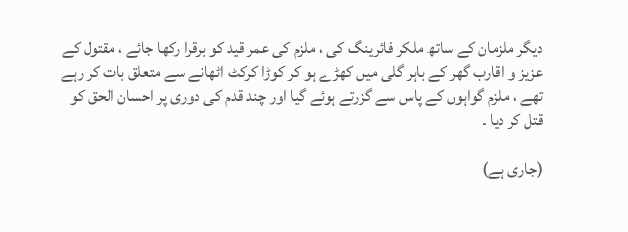دیگر ملزمان کے ساتھ ملکر فائرینگ کی ، ملزم کی عمر قید کو برقرا رکھا جائے ، مقتول کے عزیز و اقارب گھر کے باہر گلی میں کھڑے ہو کر کوڑا کرکٹ اٹھانے سے متعلق بات کر رہے تھے ، ملزم گواہوں کے پاس سے گزرتے ہوئے گیا اور چند قدم کی دوری پر احسان الحق کو قتل کر دیا ۔

(جاری ہے)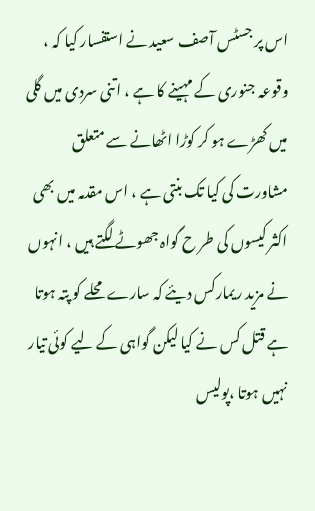اس پر جسٹس آصف سعید نے استفسار کیا کہ ، وقوعہ جنوری کے مہینے کا ہے ، اتنی سردی میں گلی میں کھڑے ہو کر کوڑا اٹھانے سے متعلق مشاورت کی کیا تک بنتی ہے ، اس مقدمہ میں بھی اکثر کیسوں کی طر ح گواہ جھوٹے لگتے ہیں ، انہوں نے مزید ریمارکس دیئے کہ سارے محلے کو پتہ ہوتا ہے قتل کس نے کیا لیکن گواہی کے لیے کوئی تیار نہیں ہوتا ،پولیس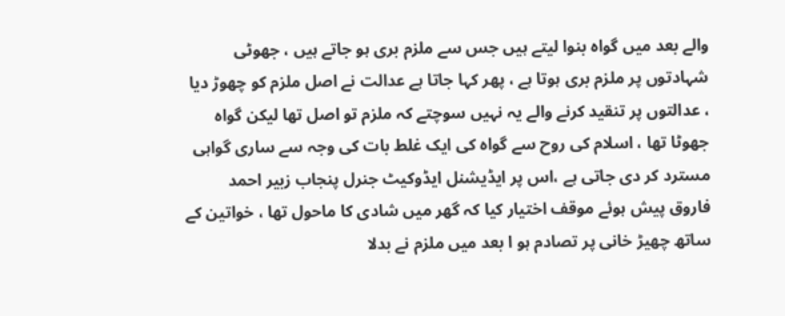والے بعد میں گواہ بنوا لیتے ہیں جس سے ملزم بری ہو جاتے ہیں ، جھوٹی شہادتوں پر ملزم بری ہوتا ہے ، پھر کہا جاتا ہے عدالت نے اصل ملزم کو چھوڑ دیا ، عدالتوں پر تنقید کرنے والے یہ نہیں سوچتے کہ ملزم تو اصل تھا لیکن گواہ جھوٹا تھا ، اسلام کی روح سے گواہ کی ایک غلط بات کی وجہ سے ساری گواہی مسترد کر دی جاتی ہے ،اس پر ایڈیشنل ایڈوکیٹ جنرل پنجاب زبیر احمد فاروق پیش ہوئے موقف اختیار کیا کہ گھر میں شادی کا ماحول تھا ، خواتین کے ساتھ چھیڑ خانی پر تصادم ہو ا بعد میں ملزم نے بدلا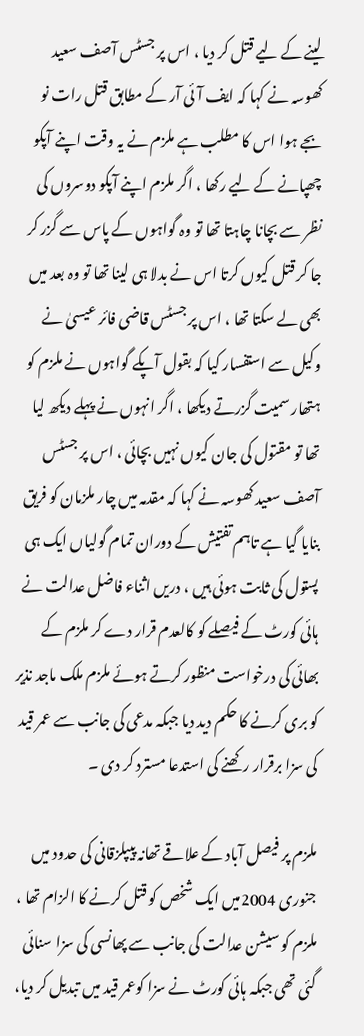لینے کے لیے قتل کر دیا ، اس پر جسٹس آصف سعید کھوسہ نے کہا کہ ایف آئی آر کے مطابق قتل رات نو بجے ہوا اس کا مطلب ہے ملزم نے یہ وقت اپنے آپکو چھپانے کے لیے رکھا ، اگر ملزم اپنے آپکو دوسروں کی نظر سے بچانا چاہتا تھا تو وہ گواہوں کے پاس سے گزر کر جا کر قتل کیوں کرتا اس نے بدلا ہی لینا تھا تو وہ بعد میں بھی لے سکتا تھا ، اس پر جسٹس قاضی فائر عیسیٰ نے وکیل سے استفسار کیا کہ بقول آپکے گواہوں نے ملزم کو ہتھار سمیت گزرتے دیکھا ، اگر انہوں نے پہلے دیکھ لیا تھا تو مقتول کی جان کیوں نہیں بچائی ، اس پر جسٹس آصف سعید کھوسہ نے کہا کہ مقدمہ میں چار ملزمان کو فریق بنایا گیا ہے تاہم تفتیش کے دوران تمام گولیاں ایک ہی پستول کی ثابت ہوئی ہیں ، دریں اثناء فاضل عدالت نے ہائی کورٹ کے فیصلے کو کالعدم قرار دے کر ملزم کے بھائی کی درخواست منظور کرتے ہوئے ملزم ملک ماجد نذیر کو بری کرنے کا حکم دید دیا جبکہ مدعی کی جانب سے عمر قید کی سزا برقرار رکھنے کی استدعا مسترد کر دی ۔

ملزم پر فیصل آباد کے علاقے تھانہ پیپلزقانی کی حدود میں جنوری 2004میں ایک شخص کو قتل کرنے کا الزام تھا ، ملزم کو سیشن عدالت کی جانب سے پھانسی کی سزا سنائی گئی تھی جبکہ ہائی کورٹ نے سزا کوعمر قید میں تبدیل کر دیا،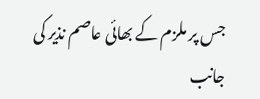جس پر ملزم کے بھائی عاصم نذیر کی جانب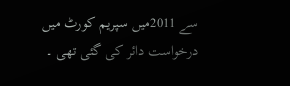سے 2011میں سپریم کورٹ میں درخواست دائر کی گئی تھی ۔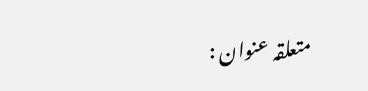متعلقہ عنوان :